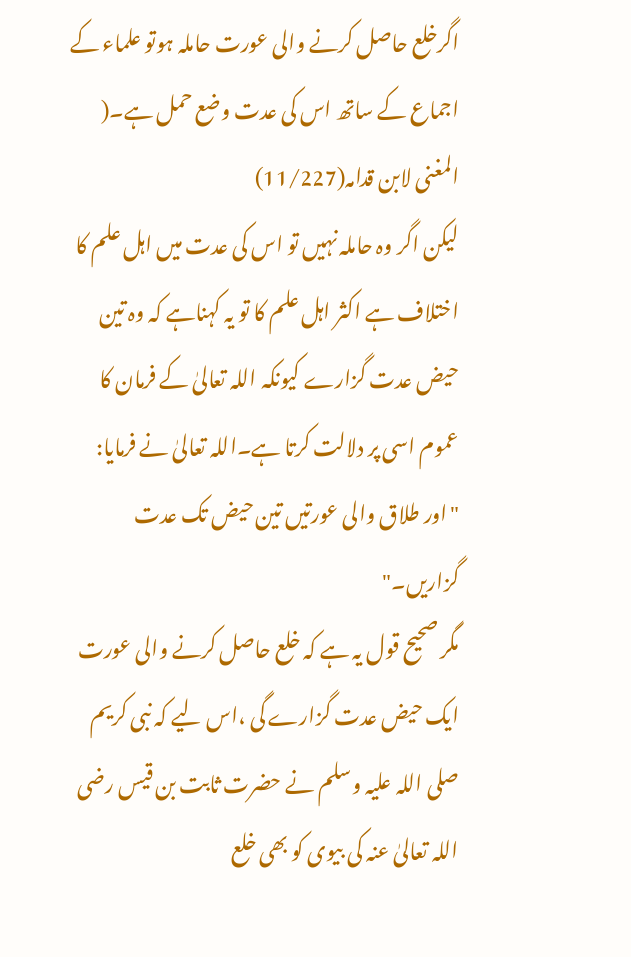اگرخلع حاصل کرنے والی عورت حاملہ ہوتو علماء کے اجماع کے ساتھ اس کی عدت وضع حمل ہے۔( المغنی لابن قدامہ(11/227)
لیکن اگر وہ حاملہ نہیں تو اس کی عدت میں اہل علم کا اختلاف ہے اکثر اہل علم کا تو یہ کہناہے کہ وہ تین حیض عدت گزارے کیونکہ اللہ تعالیٰ کے فرمان کا عموم اسی پر دلالت کرتا ہے۔اللہ تعالیٰ نے فرمایا:
"اور طلاق والی عورتیں تین حیض تک عدت گزاریں۔"
مگر صحیح قول یہ ہے کہ خلع حاصل کرنے والی عورت ایک حیض عدت گزارے گی ،اس لیے کہ نبی کریم صلی اللہ علیہ وسلم نے حضرت ثابت بن قیس رضی اللہ تعالیٰ عنہ کی بیوی کو بھی خلع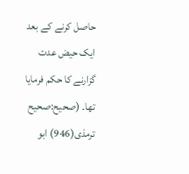حاصل کرنے کے بعد ایک حیض عدت گزارنے کا حکم فرمایا تھا۔ (صحیح:صحیح ترمذی(946) ابو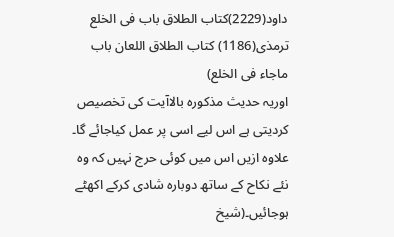داود(2229)کتاب الطلاق باب فی الخلع ترمذی(1186) کتاب الطلاق اللعان باب ماجاء فی الخلع)
اوریہ حدیث مذکورہ بالاآیت کی تخصیص کردیتی ہے اس لیے اسی پر عمل کیاجائے گا۔
علاوہ ازیں اس میں کوئی حرج نہیں کہ وہ نئے نکاح کے ساتھ دوبارہ شادی کرکے اکھٹے ہوجائیں۔(شیخ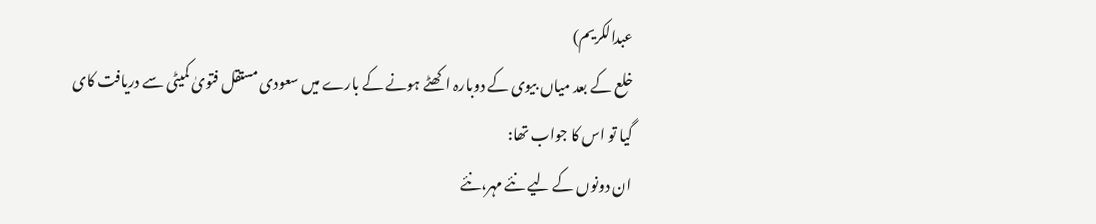عبدالکریم)
خلع کے بعد میاں بیوی کے دوبارہ اکھٹے ہونے کے بارے میں سعودی مستقل فتویٰ کمیٹی سے دریافت کای گیا تو اس کا جواب تھا:
ان دونوں کے لیے نئے مہر،نئے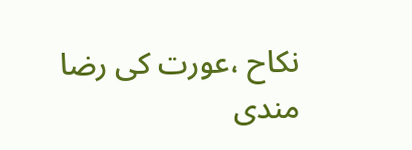نکاح ،عورت کی رضا مندی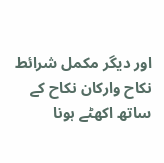اور دیگر مکمل شرائط نکاح وارکان نکاح کے ساتھ اکھٹے ہونا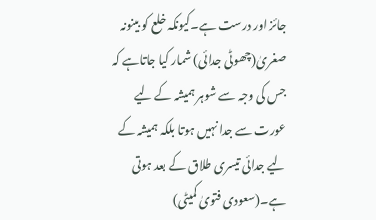جائز اور درست ہے۔کیونکہ خلع کو بینونہ صغریٰ(چھوٹی جدائی) شمار کیا جاتاہے کہ جس کی وجہ سے شوہر ہمیشہ کے لیے عورت سے جدا نہیں ہوتا بلکہ ہمیشہ کے لیے جدائی تیسری طلاق کے بعد ہوتی ہے۔(سعودی فتویٰ کمیٹی)